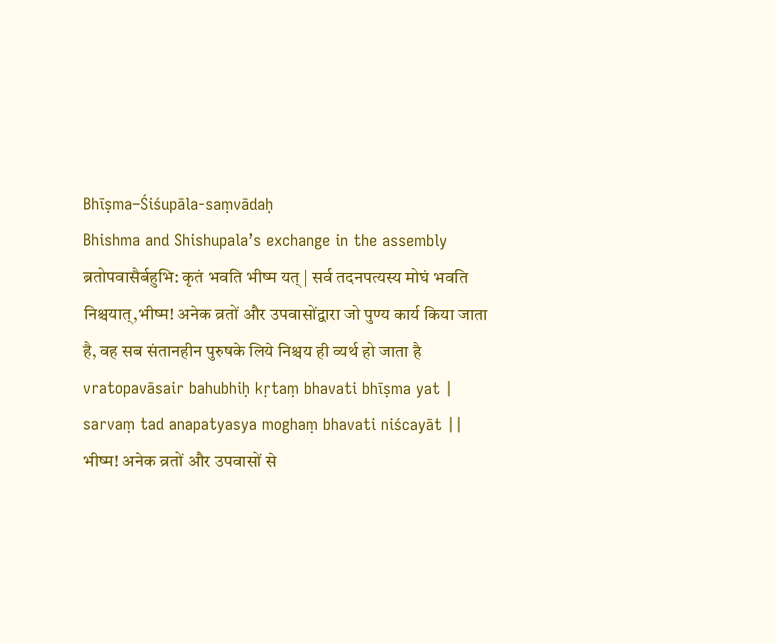Bhīṣma–Śiśupāla-saṃvādaḥ
Bhishma and Shishupala’s exchange in the assembly
ब्रतोपवासैर्बहुभि: कृतं भवति भीष्म यत् | सर्व तदनपत्यस्य मोघं भवति निश्चयात्,भीष्म! अनेक व्रतों और उपवासोंद्वारा जो पुण्य कार्य किया जाता है, वह सब संतानहीन पुरुषके लिये निश्चय ही व्यर्थ हो जाता है
vratopavāsair bahubhiḥ kṛtaṃ bhavati bhīṣma yat | sarvaṃ tad anapatyasya moghaṃ bhavati niścayāt ||
भीष्म! अनेक व्रतों और उपवासों से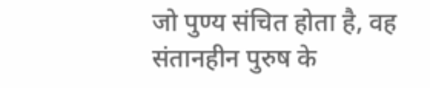जो पुण्य संचित होता है, वह संतानहीन पुरुष के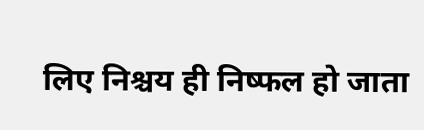लिए निश्चय ही निष्फल हो जाता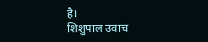है।
शिशुपाल उवाच